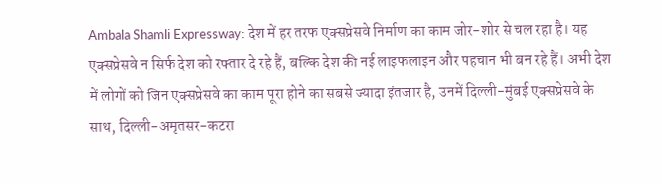Ambala Shamli Expressway: देश में हर तरफ एक्सप्रेसवे निर्माण का काम जोर-शोर से चल रहा है। यह एक्सप्रेसवे न सिर्फ देश को रफ्तार दे रहे हैं, बल्कि देश की नई लाइफलाइन और पहचान भी बन रहे हैं। अभी देश में लोगों को जिन एक्सप्रेसवे का काम पूरा होने का सबसे ज्यादा इंतजार है, उनमें दिल्ली-मुंबई एक्सप्रेसवे के साथ, दिल्ली-अमृतसर-कटरा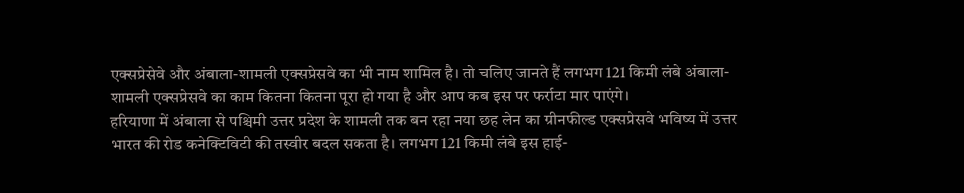एक्सप्रेसेवे और अंबाला-शामली एक्सप्रेसवे का भी नाम शामिल है। तो चलिए जानते हैं लगभग 121 किमी लंबे अंबाला-शामली एक्सप्रेसवे का काम कितना कितना पूरा हो गया है और आप कब इस पर फर्राटा मार पाएंगे।
हरियाणा में अंबाला से पश्चिमी उत्तर प्रदेश के शामली तक बन रहा नया छह लेन का ग्रीनफील्ड एक्सप्रेसवे भविष्य में उत्तर भारत की रोड कनेक्टिविटी की तस्वीर बदल सकता है। लगभग 121 किमी लंबे इस हाई-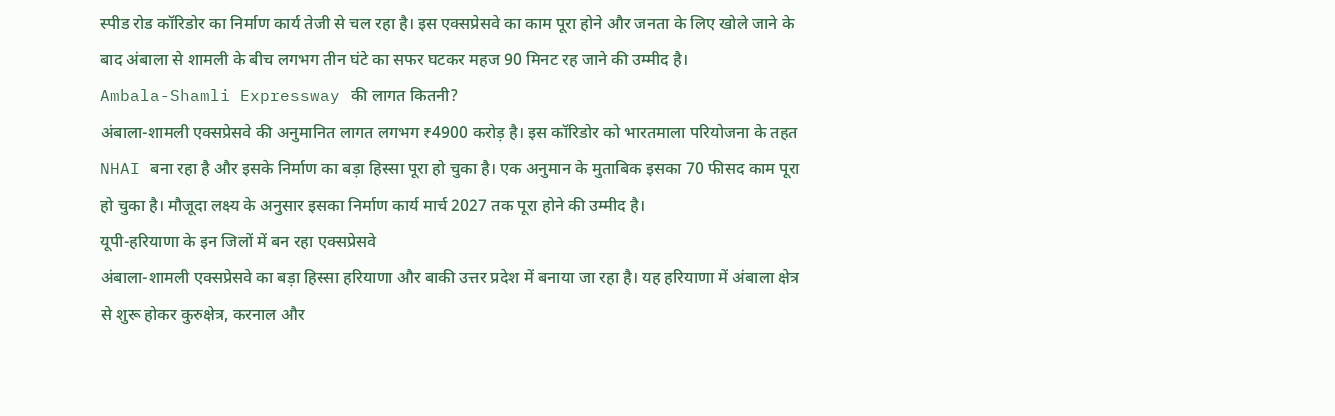स्पीड रोड कॉरिडोर का निर्माण कार्य तेजी से चल रहा है। इस एक्सप्रेसवे का काम पूरा होने और जनता के लिए खोले जाने के बाद अंबाला से शामली के बीच लगभग तीन घंटे का सफर घटकर महज 90 मिनट रह जाने की उम्मीद है।
Ambala-Shamli Expressway की लागत कितनी?
अंबाला-शामली एक्सप्रेसवे की अनुमानित लागत लगभग ₹4900 करोड़ है। इस कॉरिडोर को भारतमाला परियोजना के तहत NHAI बना रहा है और इसके निर्माण का बड़ा हिस्सा पूरा हो चुका है। एक अनुमान के मुताबिक इसका 70 फीसद काम पूरा हो चुका है। मौजूदा लक्ष्य के अनुसार इसका निर्माण कार्य मार्च 2027 तक पूरा होने की उम्मीद है।
यूपी-हरियाणा के इन जिलों में बन रहा एक्सप्रेसवे
अंबाला-शामली एक्सप्रेसवे का बड़ा हिस्सा हरियाणा और बाकी उत्तर प्रदेश में बनाया जा रहा है। यह हरियाणा में अंबाला क्षेत्र से शुरू होकर कुरुक्षेत्र, करनाल और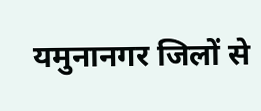यमुनानगर जिलों से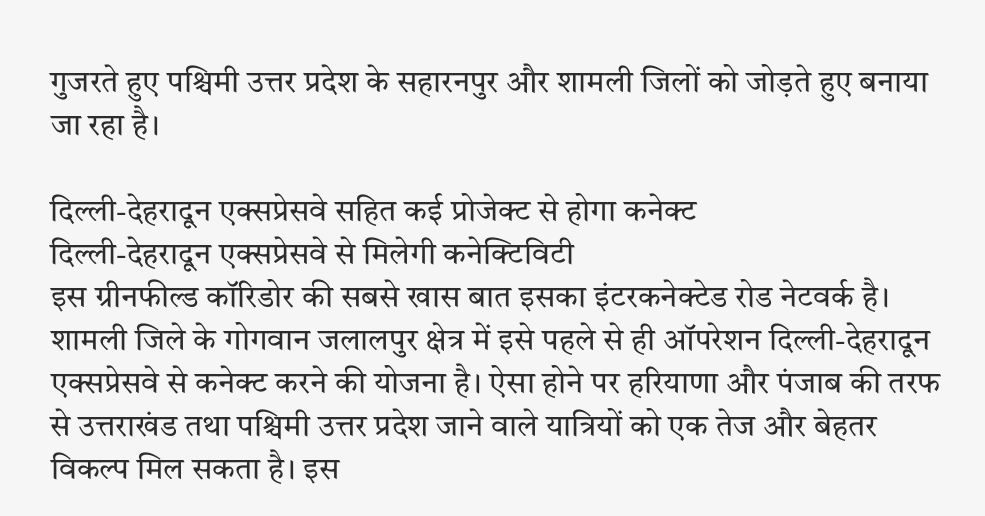गुजरते हुए पश्चिमी उत्तर प्रदेश के सहारनपुर और शामली जिलों को जोड़ते हुए बनाया जा रहा है।

दिल्ली-देहरादून एक्सप्रेसवे सहित कई प्रोजेक्ट से होगा कनेक्ट
दिल्ली-देहरादून एक्सप्रेसवे से मिलेगी कनेक्टिविटी
इस ग्रीनफील्ड कॉरिडोर की सबसे खास बात इसका इंटरकनेक्टेड रोड नेटवर्क है। शामली जिले के गोगवान जलालपुर क्षेत्र में इसे पहले से ही ऑपरेशन दिल्ली-देहरादून एक्सप्रेसवे से कनेक्ट करने की योजना है। ऐसा होने पर हरियाणा और पंजाब की तरफ से उत्तराखंड तथा पश्चिमी उत्तर प्रदेश जाने वाले यात्रियों को एक तेज और बेहतर विकल्प मिल सकता है। इस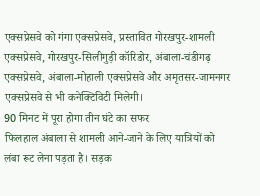एक्सप्रेसवे को गंगा एक्सप्रेसवे, प्रस्तावित गोरखपुर-शामली एक्सप्रेसवे, गोरखपुर-सिलीगुड़ी कॉरिडोर, अंबाला-चंडीगढ़ एक्सप्रेसवे, अंबाला-मोहाली एक्सप्रेसवे और अमृतसर-जामनगर एक्सप्रेसवे से भी कनेक्टिविटी मिलेगी।
90 मिनट में पूरा होगा तीन घंटे का सफर
फिलहाल अंबाला से शामली आने-जाने के लिए यात्रियों को लंबा रूट लेना पड़ता है। सड़क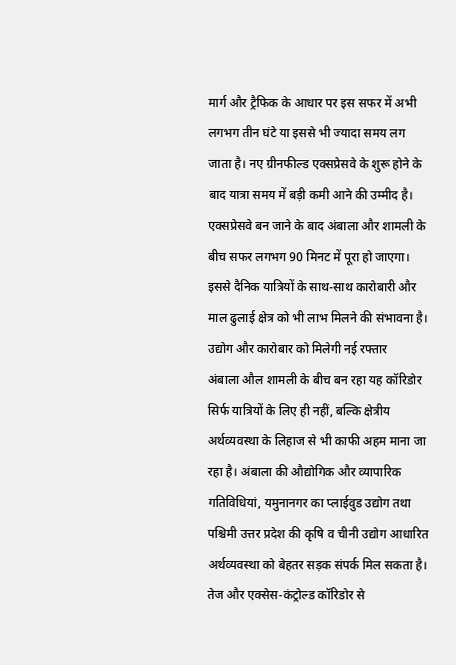मार्ग और ट्रैफिक के आधार पर इस सफर में अभी लगभग तीन घंटे या इससे भी ज्यादा समय लग जाता है। नए ग्रीनफील्ड एक्सप्रेसवे के शुरू होने के बाद यात्रा समय में बड़ी कमी आने की उम्मीद है। एक्सप्रेसवे बन जाने के बाद अंबाला और शामली के बीच सफर लगभग 90 मिनट में पूरा हो जाएगा। इससे दैनिक यात्रियों के साथ-साथ कारोबारी और माल ढुलाई क्षेत्र को भी लाभ मिलने की संभावना है।
उद्योग और कारोबार को मिलेगी नई रफ्तार
अंबाला औल शामली के बीच बन रहा यह कॉरिडोर सिर्फ यात्रियों के लिए ही नहीं, बल्कि क्षेत्रीय अर्थव्यवस्था के लिहाज से भी काफी अहम माना जा रहा है। अंबाला की औद्योगिक और व्यापारिक गतिविधियां, यमुनानगर का प्लाईवुड उद्योग तथा पश्चिमी उत्तर प्रदेश की कृषि व चीनी उद्योग आधारित अर्थव्यवस्था को बेहतर सड़क संपर्क मिल सकता है। तेज और एक्सेस-कंट्रोल्ड कॉरिडोर से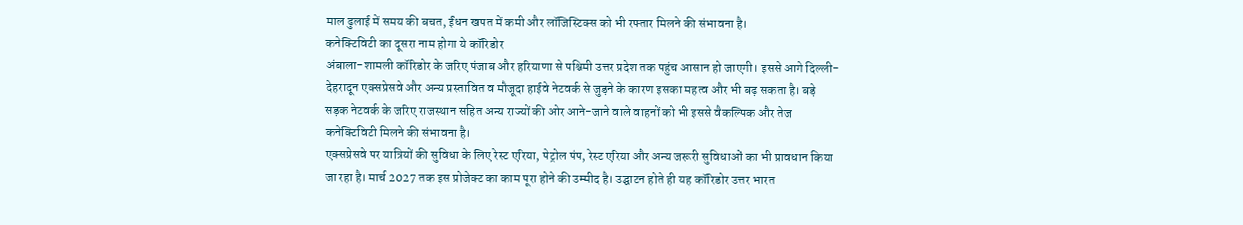माल ढुलाई में समय की बचत, ईंधन खपत में कमी और लॉजिस्टिक्स को भी रफ्तार मिलने की संभावना है।
कनेक्टिविटी का दूसरा नाम होगा ये कॉरिडोर
अंबाला-शामली कॉरिडोर के जरिए पंजाब और हरियाणा से पश्चिमी उत्तर प्रदेश तक पहुंच आसान हो जाएगी। इससे आगे दिल्ली-देहरादून एक्सप्रेसवे और अन्य प्रस्तावित व मौजूदा हाईवे नेटवर्क से जुड़ने के कारण इसका महत्व और भी बढ़ सकता है। बड़े सड़क नेटवर्क के जरिए राजस्थान सहित अन्य राज्यों की ओर आने-जाने वाले वाहनों को भी इससे वैकल्पिक और तेज कनेक्टिविटी मिलने की संभावना है।
एक्सप्रेसवे पर यात्रियों की सुविधा के लिए रेस्ट एरिया, पेट्रोल पंप, रेस्ट एरिया और अन्य जरूरी सुविधाओं का भी प्रावधान किया जा रहा है। मार्च 2027 तक इस प्रोजेक्ट का काम पूरा होने की उम्मीद है। उद्घाटन होते ही यह कॉरिडोर उत्तर भारत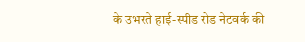के उभरते हाई-स्पीड रोड नेटवर्क की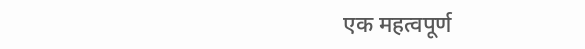एक महत्वपूर्ण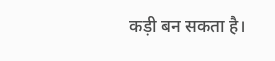कड़ी बन सकता है।